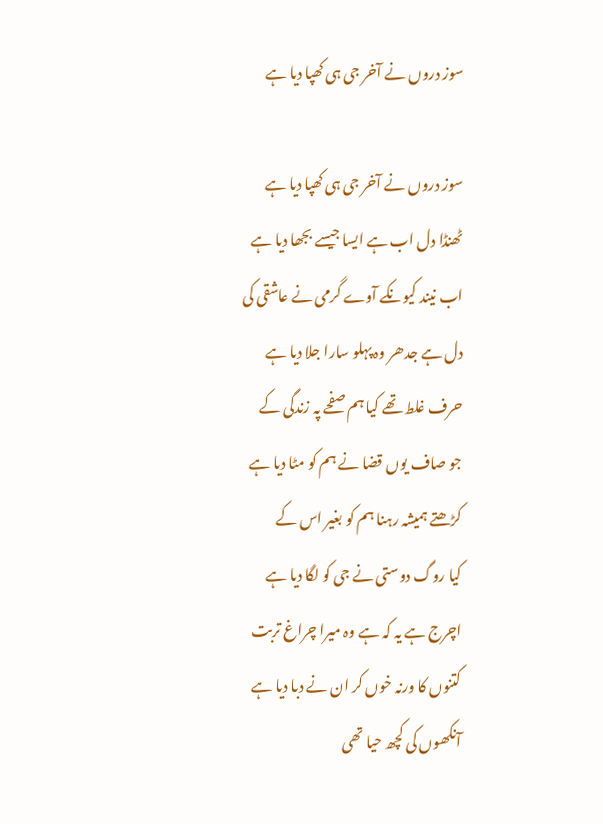سوز دروں نے آخر جی ہی کھپا دیا ہے

سوز دروں نے آخر جی ہی کھپا دیا ہے
ٹھنڈا دل اب ہے ایسا جیسے بجھا دیا ہے
اب نیند کیونکے آوے گرمی نے عاشقی کی
دل ہے جدھر وہ پہلو سارا جلا دیا ہے
حرف غلط تھے کیا ہم صفحے پہ زندگی کے
جو صاف یوں قضا نے ہم کو مٹا دیا ہے
کڑھتے ہمیشہ رہنا ہم کو بغیر اس کے
کیا روگ دوستی نے جی کو لگا دیا ہے
اچرج ہے یہ کہ ہے وہ میرا چراغ تربت
کتنوں کا ورنہ خوں کر ان نے دبا دیا ہے
آنکھوں کی کچھ حیا تھی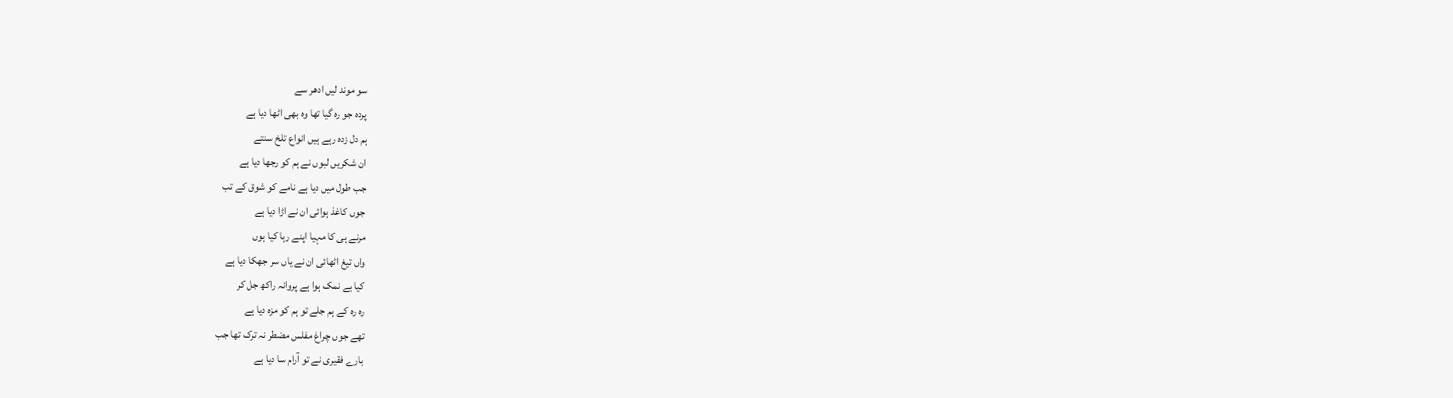سو موند لیں ادھر سے
پردہ جو رہ گیا تھا وہ بھی اٹھا دیا ہے
ہم دل زدہ رہے ہیں انواع تلخ سنتے
ان شکریں لبوں نے ہم کو رجھا دیا ہے
جب طول میں دیا ہے نامے کو شوق کے تب
جوں کاغذ ہوائی ان نے اڑا دیا ہے
مرنے ہی کا مہیا اپنے رہا کیا ہوں
واں تیغ اٹھائی ان نے یاں سر جھکا دیا ہے
کیا بے نمک ہوا ہے پروانہ راکھ جل کر
رہ رہ کے ہم جلے تو ہم کو مزہ دیا ہے
تھے جوں چراغ مفلس مضطر نہ ترک تھا جب
بارے فقیری نے تو آرام سا دیا ہے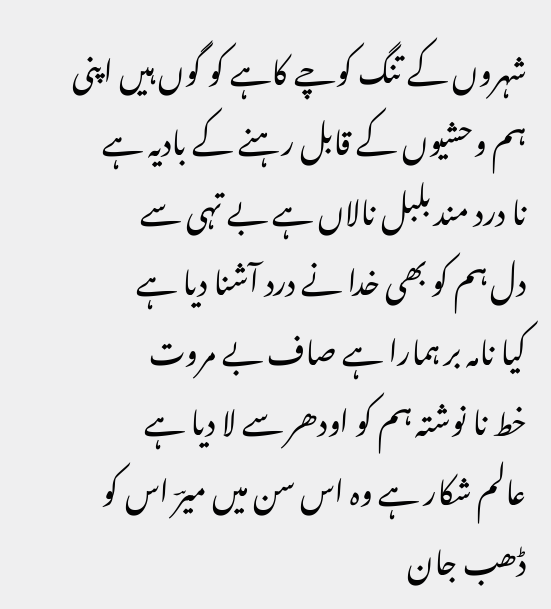شہروں کے تنگ کوچے کاہے کو گوں ہیں اپنی
ہم وحشیوں کے قابل رہنے کے بادیہ ہے
نا درد مند بلبل نالاں ہے بے تہی سے
دل ہم کو بھی خدا نے درد آشنا دیا ہے
کیا نامہ بر ہمارا ہے صاف بے مروت
خط نا نوشتہ ہم کو اودھر سے لا دیا ہے
عالم شکار ہے وہ اس سن میں میرؔ اس کو
ڈھب جان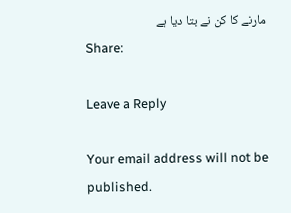مارنے کا کن نے بتا دیا ہے
Share:

Leave a Reply

Your email address will not be published.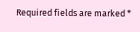Required fields are marked *